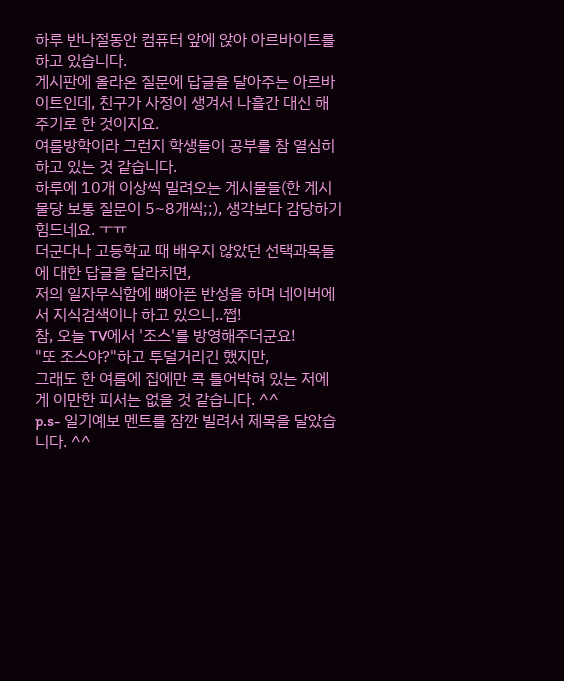하루 반나절동안 컴퓨터 앞에 앉아 아르바이트를 하고 있습니다.
게시판에 올라온 질문에 답글을 달아주는 아르바이트인데, 친구가 사정이 생겨서 나흘간 대신 해주기로 한 것이지요.
여름방학이라 그런지 학생들이 공부를 참 열심히 하고 있는 것 같습니다.
하루에 10개 이상씩 밀려오는 게시물들(한 게시물당 보통 질문이 5~8개씩;;), 생각보다 감당하기 힘드네요. ㅜㅠ
더군다나 고등학교 때 배우지 않았던 선택과목들에 대한 답글을 달라치면,
저의 일자무식함에 뼈아픈 반성을 하며 네이버에서 지식검색이나 하고 있으니..쩝!
참, 오늘 TV에서 '조스'를 방영해주더군요!
"또 조스야?"하고 투덜거리긴 했지만,
그래도 한 여름에 집에만 콕 틀어박혀 있는 저에게 이만한 피서는 없을 것 같습니다. ^^
p.s- 일기예보 멘트를 잠깐 빌려서 제목을 달았습니다. ^^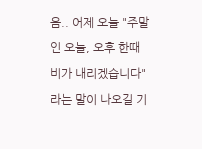음.. 어제 오늘 "주말인 오늘, 오후 한때 비가 내리겠습니다"라는 말이 나오길 기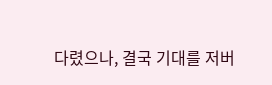다렸으나, 결국 기대를 저버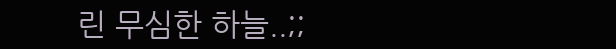린 무심한 하늘..;;